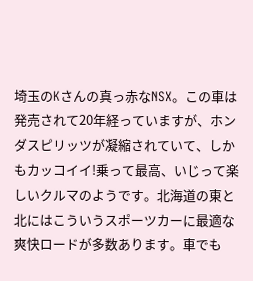埼玉のKさんの真っ赤なNSX。この車は発売されて20年経っていますが、ホンダスピリッツが凝縮されていて、しかもカッコイイ!乗って最高、いじって楽しいクルマのようです。北海道の東と北にはこういうスポーツカーに最適な爽快ロードが多数あります。車でも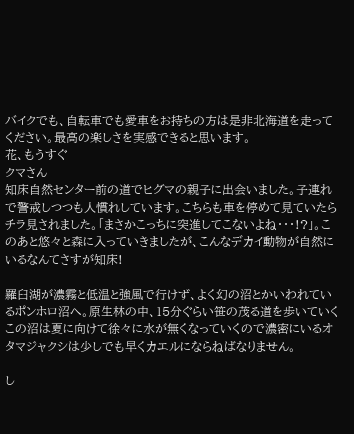バイクでも、自転車でも愛車をお持ちの方は是非北海道を走ってください。最高の楽しさを実感できると思います。
花、もうすぐ
クマさん
知床自然センター前の道でヒグマの親子に出会いました。子連れで警戒しつつも人慣れしています。こちらも車を停めて見ていたらチラ見されました。「まさかこっちに突進してこないよね・・・!?」。このあと悠々と森に入っていきましたが、こんなデカイ動物が自然にいるなんてさすが知床!

羅臼湖が濃霧と低温と強風で行けず、よく幻の沼とかいわれているポンホロ沼へ。原生林の中、15分ぐらい笹の茂る道を歩いていくこの沼は夏に向けて徐々に水が無くなっていくので濃密にいるオタマジャクシは少しでも早くカエルにならねばなりません。

し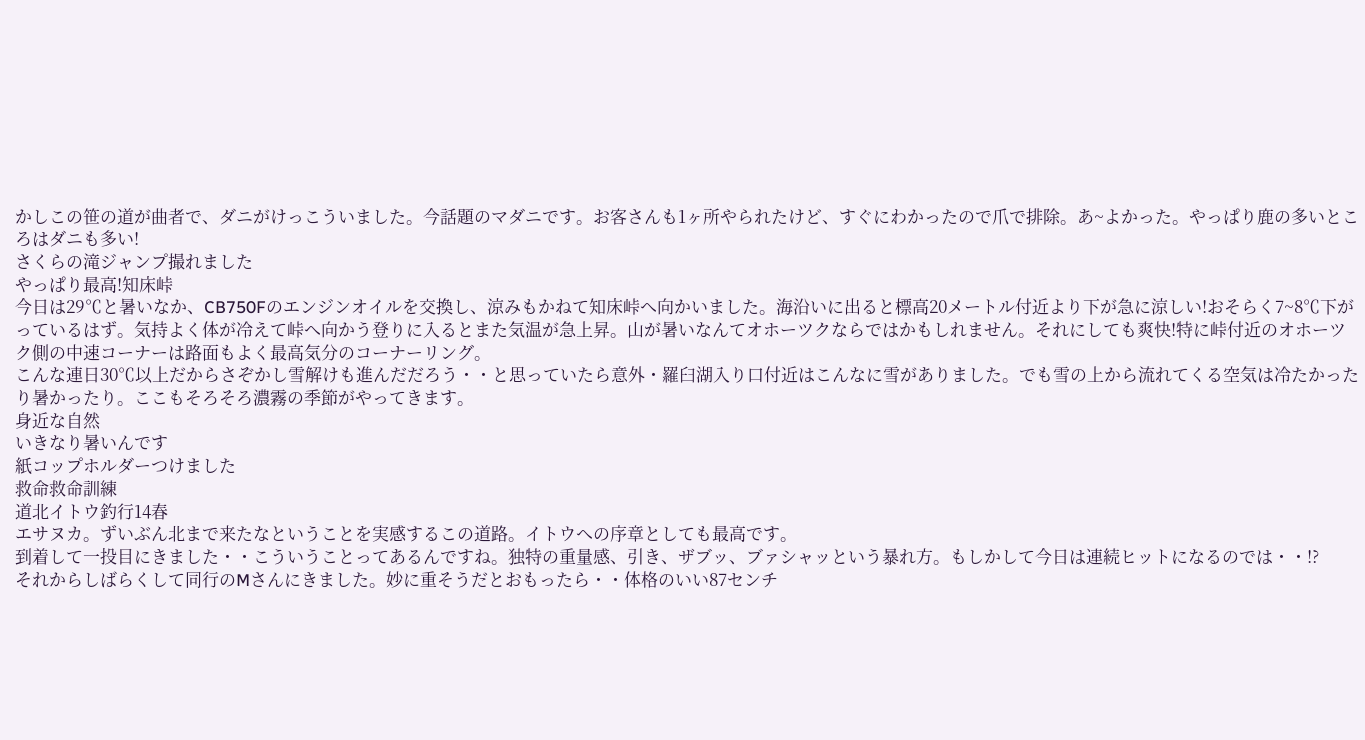かしこの笹の道が曲者で、ダニがけっこういました。今話題のマダニです。お客さんも1ヶ所やられたけど、すぐにわかったので爪で排除。あ~よかった。やっぱり鹿の多いところはダニも多い!
さくらの滝ジャンプ撮れました
やっぱり最高!知床峠
今日は29℃と暑いなか、CB750Fのエンジンオイルを交換し、涼みもかねて知床峠へ向かいました。海沿いに出ると標高20メートル付近より下が急に涼しい!おそらく7~8℃下がっているはず。気持よく体が冷えて峠へ向かう登りに入るとまた気温が急上昇。山が暑いなんてオホーツクならではかもしれません。それにしても爽快!特に峠付近のオホーツク側の中速コーナーは路面もよく最高気分のコーナーリング。
こんな連日30℃以上だからさぞかし雪解けも進んだだろう・・と思っていたら意外・羅臼湖入り口付近はこんなに雪がありました。でも雪の上から流れてくる空気は冷たかったり暑かったり。ここもそろそろ濃霧の季節がやってきます。
身近な自然
いきなり暑いんです
紙コップホルダーつけました
救命救命訓練
道北イトウ釣行14春
エサヌカ。ずいぶん北まで来たなということを実感するこの道路。イトウへの序章としても最高です。
到着して一投目にきました・・こういうことってあるんですね。独特の重量感、引き、ザブッ、ブァシャッという暴れ方。もしかして今日は連続ヒットになるのでは・・!?
それからしばらくして同行のMさんにきました。妙に重そうだとおもったら・・体格のいい87センチ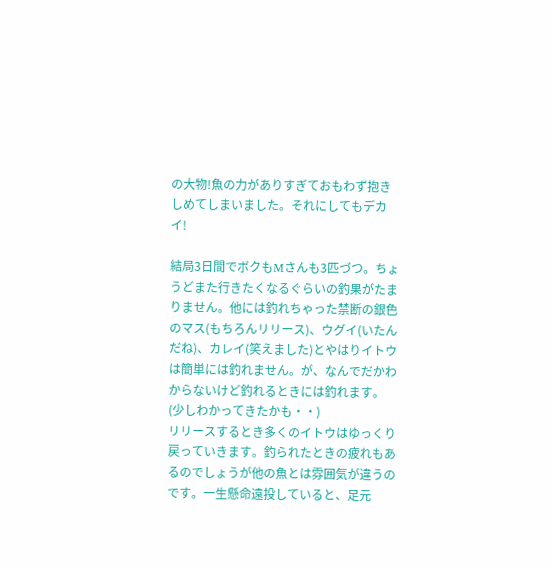の大物!魚の力がありすぎておもわず抱きしめてしまいました。それにしてもデカイ!

結局3日間でボクもMさんも3匹づつ。ちょうどまた行きたくなるぐらいの釣果がたまりません。他には釣れちゃった禁断の銀色のマス(もちろんリリース)、ウグイ(いたんだね)、カレイ(笑えました)とやはりイトウは簡単には釣れません。が、なんでだかわからないけど釣れるときには釣れます。(少しわかってきたかも・・)
リリースするとき多くのイトウはゆっくり戻っていきます。釣られたときの疲れもあるのでしょうが他の魚とは雰囲気が違うのです。一生懸命遠投していると、足元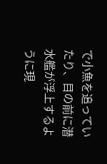で小魚を追っていたり、目の前に潜水艦が浮上するように現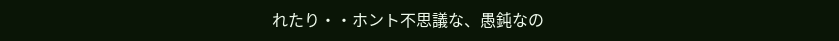れたり・・ホント不思議な、愚鈍なの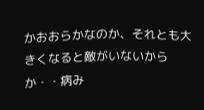かおおらかなのか、それとも大きくなると敵がいないからか・・病み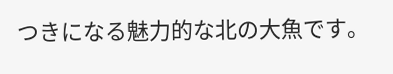つきになる魅力的な北の大魚です。